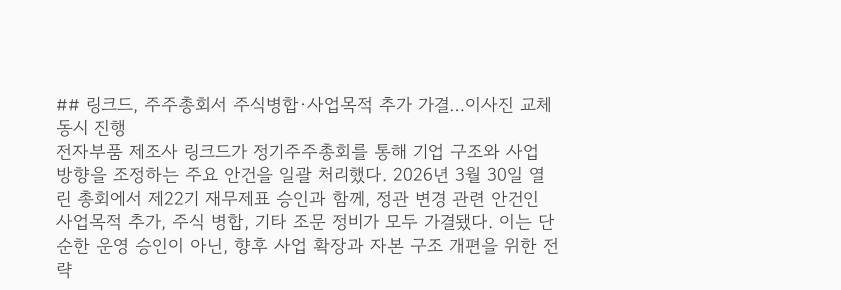## 링크드, 주주총회서 주식병합·사업목적 추가 가결…이사진 교체 동시 진행
전자부품 제조사 링크드가 정기주주총회를 통해 기업 구조와 사업 방향을 조정하는 주요 안건을 일괄 처리했다. 2026년 3월 30일 열린 총회에서 제22기 재무제표 승인과 함께, 정관 변경 관련 안건인 사업목적 추가, 주식 병합, 기타 조문 정비가 모두 가결됐다. 이는 단순한 운영 승인이 아닌, 향후 사업 확장과 자본 구조 개편을 위한 전략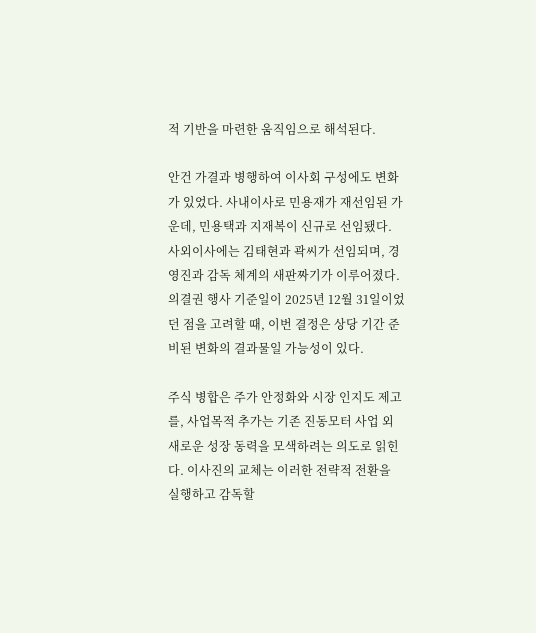적 기반을 마련한 움직임으로 해석된다.

안건 가결과 병행하여 이사회 구성에도 변화가 있었다. 사내이사로 민용재가 재선임된 가운데, 민용택과 지재복이 신규로 선임됐다. 사외이사에는 김태현과 곽씨가 선임되며, 경영진과 감독 체계의 새판짜기가 이루어졌다. 의결권 행사 기준일이 2025년 12월 31일이었던 점을 고려할 때, 이번 결정은 상당 기간 준비된 변화의 결과물일 가능성이 있다.

주식 병합은 주가 안정화와 시장 인지도 제고를, 사업목적 추가는 기존 진동모터 사업 외 새로운 성장 동력을 모색하려는 의도로 읽힌다. 이사진의 교체는 이러한 전략적 전환을 실행하고 감독할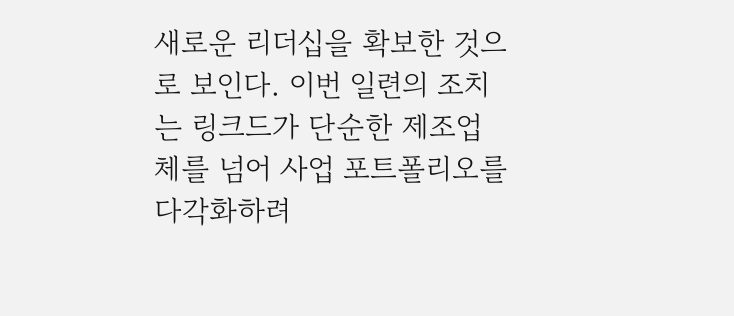새로운 리더십을 확보한 것으로 보인다. 이번 일련의 조치는 링크드가 단순한 제조업체를 넘어 사업 포트폴리오를 다각화하려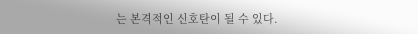는 본격적인 신호탄이 될 수 있다.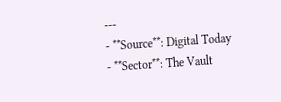---
- **Source**: Digital Today
- **Sector**: The Vault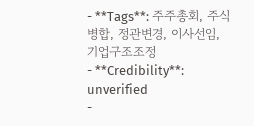- **Tags**: 주주총회, 주식병합, 정관변경, 이사선임, 기업구조조정
- **Credibility**: unverified
-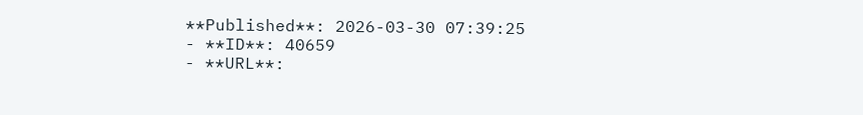**Published**: 2026-03-30 07:39:25
- **ID**: 40659
- **URL**: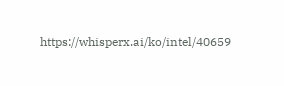https://whisperx.ai/ko/intel/40659